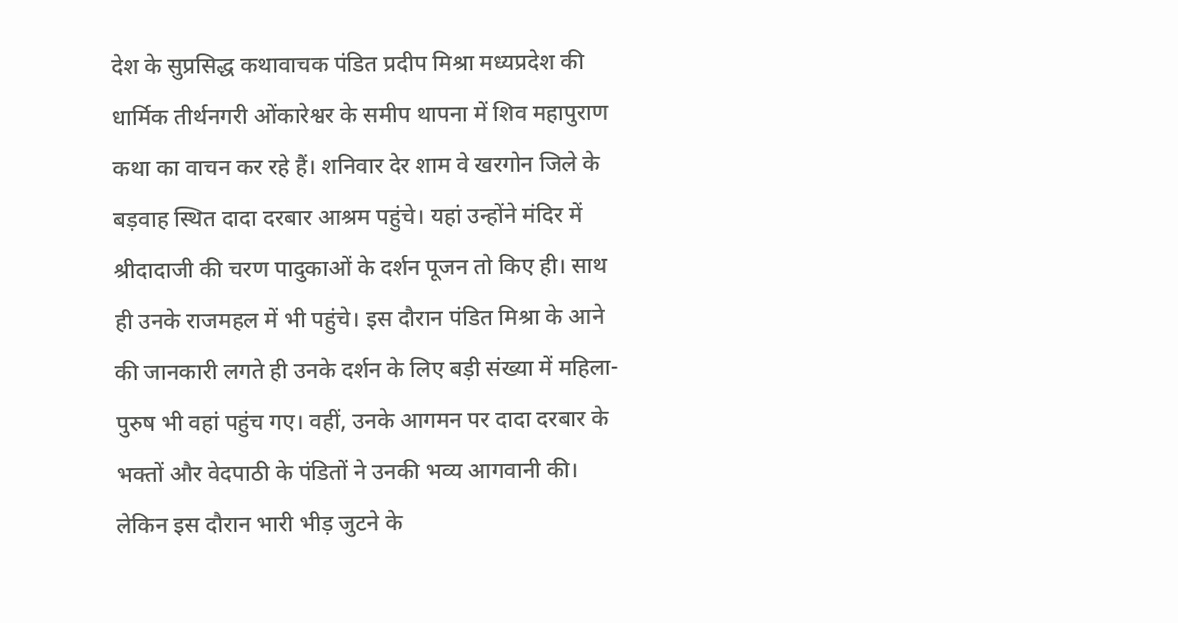देश के सुप्रसिद्ध कथावाचक पंडित प्रदीप मिश्रा मध्यप्रदेश की धार्मिक तीर्थनगरी ओंकारेश्वर के समीप थापना में शिव महापुराण कथा का वाचन कर रहे हैं। शनिवार देर शाम वे खरगोन जिले के बड़वाह स्थित दादा दरबार आश्रम पहुंचे। यहां उन्होंने मंदिर में श्रीदादाजी की चरण पादुकाओं के दर्शन पूजन तो किए ही। साथ ही उनके राजमहल में भी पहुंचे। इस दौरान पंडित मिश्रा के आने की जानकारी लगते ही उनके दर्शन के लिए बड़ी संख्या में महिला-पुरुष भी वहां पहुंच गए। वहीं, उनके आगमन पर दादा दरबार के भक्तों और वेदपाठी के पंडितों ने उनकी भव्य आगवानी की। लेकिन इस दौरान भारी भीड़ जुटने के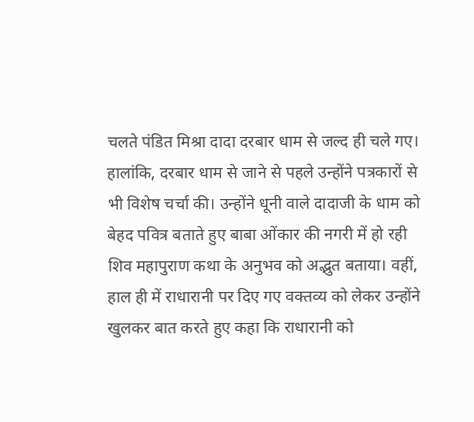चलते पंडित मिश्रा दादा दरबार धाम से जल्द ही चले गए।
हालांकि, दरबार धाम से जाने से पहले उन्होंने पत्रकारों से भी विशेष चर्चा की। उन्होंने धूनी वाले दादाजी के धाम को बेहद पवित्र बताते हुए बाबा ओंकार की नगरी में हो रही शिव महापुराण कथा के अनुभव को अद्भुत बताया। वहीं, हाल ही में राधारानी पर दिए गए वक्तव्य को लेकर उन्होंने खुलकर बात करते हुए कहा कि राधारानी को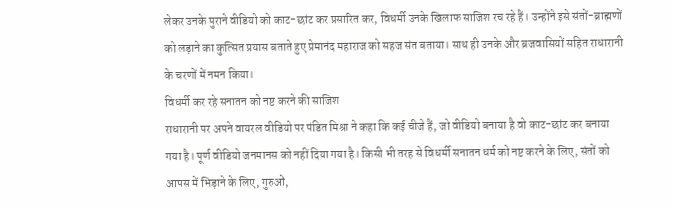लेकर उनके पुराने वीडियो को काट-छांट कर प्रसारित कर, विधर्मी उनके खिलाफ साजिश रच रहे हैं। उन्होंने इसे संतों-ब्राह्मणों को लड़ाने का कुत्सित प्रयास बताते हुए प्रेमानंद महाराज को सहज संत बताया। साथ ही उनके और ब्रजवासियों सहित राधारानी के चरणों में नमन किया।
विधर्मी कर रहे सनातन को नष्ट करने की साजिश
राधारानी पर अपने वायरल वीडियो पर पंडित मिश्रा ने कहा कि कई चीजे हैं, जो वीडियो बनाया है वो काट-छांट कर बनाया गया है। पूर्ण वीडियो जनमानस को नहीं दिया गया है। किसी भी तरह से विधर्मी सनातन धर्म को नष्ट करने के लिए, संतों को आपस में भिड़ाने के लिए, गुरुओं,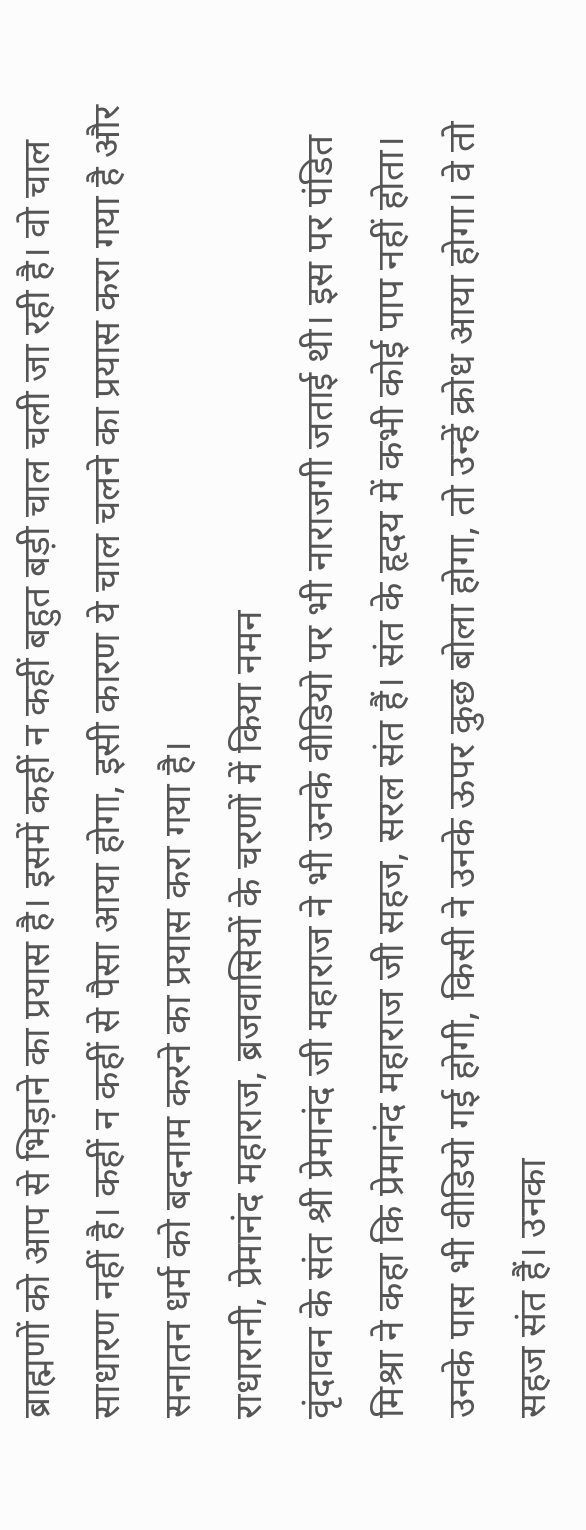ब्राह्मणों को आप से भिड़ाने का प्रयास है। इसमें कहीं न कहीं बहुत बड़ी चाल चली जा रही है। वो चाल साधारण नहीं है। कहीं न कहीं से पैसा आया होगा, इसी कारण ये चाल चलने का प्रयास करा गया है और सनातन धर्म को बदनाम करने का प्रयास करा गया है।
राधारानी, प्रेमानंद महाराज, ब्रजवासियों के चरणों में किया नमन
वृंदावन के संत श्री प्रेमानंद जी महाराज ने भी उनके वीडियो पर भी नाराजगी जताई थी। इस पर पंडित मिश्रा ने कहा कि प्रेमानंद महाराज जी सहज, सरल संत हैं। संत के हृदय में कभी कोई पाप नहीं होता। उनके पास भी वीडियो गई होगी, किसी ने उनके ऊपर कुछ बोला होगा, तो उन्हें क्रोध आया होगा। वे तो सहज संत हैं। उनका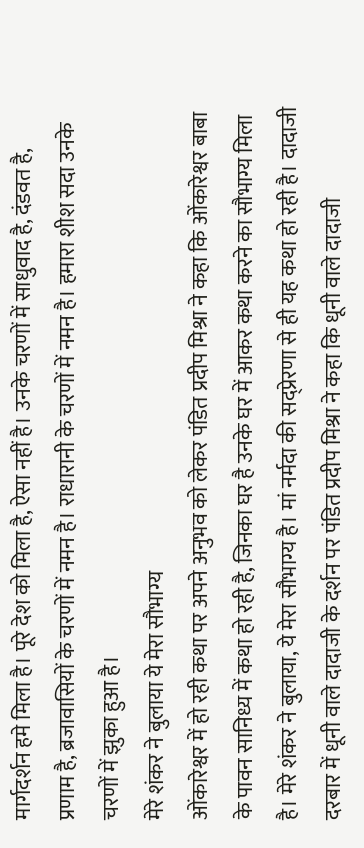मार्गदर्शन हमे मिला है। पूरे देश को मिला है, ऐसा नहीं है। उनके चरणों में साधुवाद है, दंडवत है, प्रणाम है, ब्रजावासियों के चरणों में नमन है। राधारानी के चरणों में नमन है। हमारा शीश सदा उनके चरणों में झुका हुआ है।
मेरे शंकर ने बुलाया ये मेरा सौभाग्य
ओंकारेश्वर में हो रही कथा पर अपने अनुभव को लेकर पंडित प्रदीप मिश्रा ने कहा कि ओंकारेश्वर बाबा के पावन सानिध्य में कथा हो रही है, जिनका घर है उनके घर में आकर कथा करने का सौभाग्य मिला है। मेरे शंकर ने बुलाया, ये मेरा सौभाग्य है। मां नर्मदा की सद्प्रेरणा से ही यह कथा हो रही है। दादाजी दरबार में धूनी वाले दादाजी के दर्शन पर पंडित प्रदीप मिश्रा ने कहा कि धूनी वाले दादाजी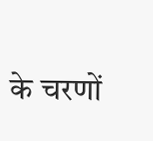के चरणों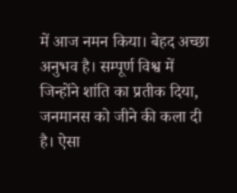में आज नमन किया। बेहद अच्छा अनुभव है। सम्पूर्ण विश्व में जिन्होंने शांति का प्रतीक दिया, जनमानस को जीने की कला दी है। ऐसा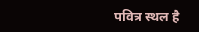पवित्र स्थल है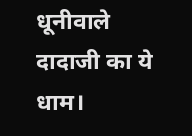धूनीवाले दादाजी का ये धाम।